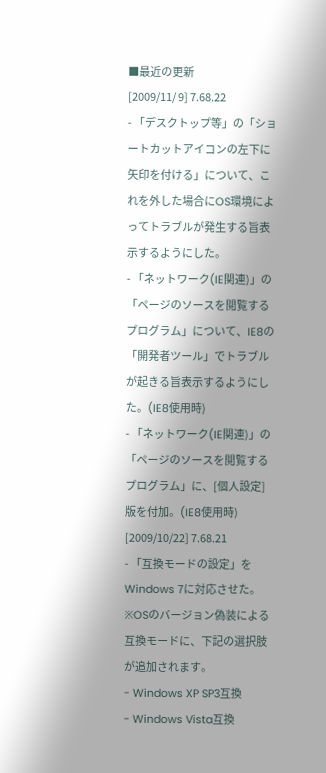■最近の更新
[2009/11/ 9] 7.68.22
- 「デスクトップ等」の「ショートカットアイコンの左下に矢印を付ける」について、これを外した場合にOS環境によってトラブルが発生する旨表示するようにした。
- 「ネットワーク(IE関連)」の「ページのソースを閲覧するプログラム」について、IE8の「開発者ツール」でトラブルが起きる旨表示するようにした。(IE8使用時)
- 「ネットワーク(IE関連)」の「ページのソースを閲覧するプログラム」に、[個人設定]版を付加。(IE8使用時)
[2009/10/22] 7.68.21
- 「互換モードの設定」をWindows 7に対応させた。
※OSのバージョン偽装による互換モードに、下記の選択肢が追加されます。
- Windows XP SP3互換
- Windows Vista互換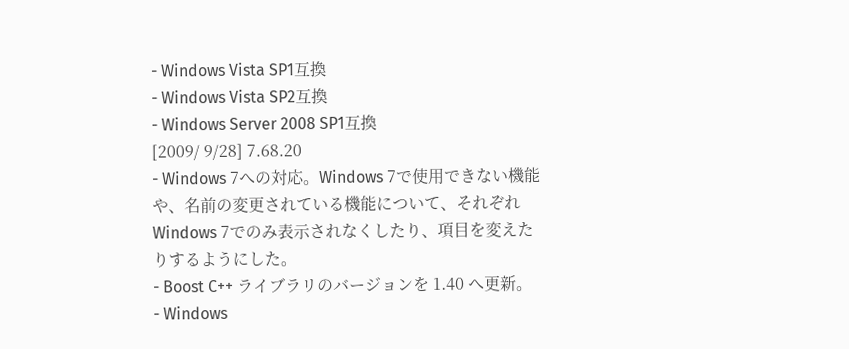- Windows Vista SP1互換
- Windows Vista SP2互換
- Windows Server 2008 SP1互換
[2009/ 9/28] 7.68.20
- Windows 7への対応。Windows 7で使用できない機能や、名前の変更されている機能について、それぞれWindows 7でのみ表示されなくしたり、項目を変えたりするようにした。
- Boost C++ ライブラリのバージョンを 1.40 へ更新。
- Windows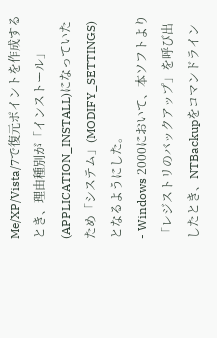Me/XP/Vista/7で復元ポイントを作成するとき、理由種別が「インストール」(APPLICATION_INSTALL)になっていたため「システム」(MODIFY_SETTINGS)となるようにした。
- Windows 2000において、本ソフトより「レジストリのバックアップ」を呼び出したとき、NTBackupをコマンドライン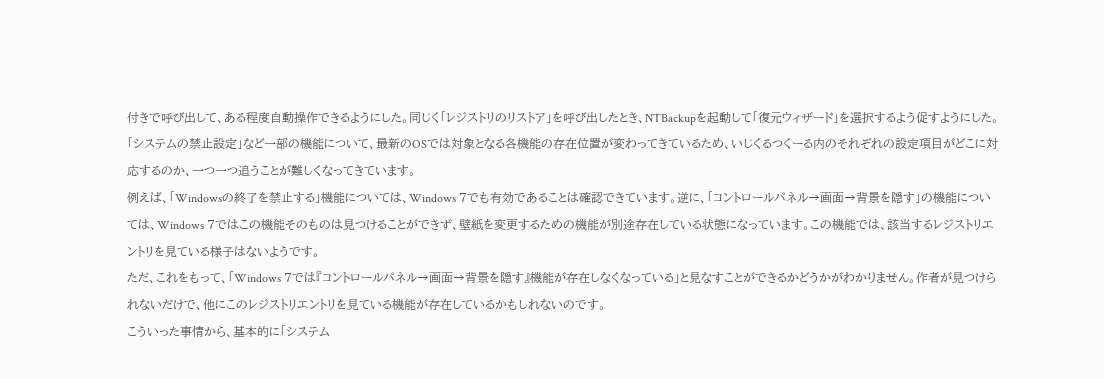付きで呼び出して、ある程度自動操作できるようにした。同じく「レジストリのリストア」を呼び出したとき、NTBackupを起動して「復元ウィザード」を選択するよう促すようにした。
「システムの禁止設定」など一部の機能について、最新のOSでは対象となる各機能の存在位置が変わってきているため、いじくるつくーる内のそれぞれの設定項目がどこに対応するのか、一つ一つ追うことが難しくなってきています。
例えば、「Windowsの終了を禁止する」機能については、Windows 7でも有効であることは確認できています。逆に、「コントロールパネル→画面→背景を隠す」の機能については、Windows 7ではこの機能そのものは見つけることができず、壁紙を変更するための機能が別途存在している状態になっています。この機能では、該当するレジストリエントリを見ている様子はないようです。
ただ、これをもって、「Windows 7では『コントロールパネル→画面→背景を隠す』機能が存在しなくなっている」と見なすことができるかどうかがわかりません。作者が見つけられないだけで、他にこのレジストリエントリを見ている機能が存在しているかもしれないのです。
こういった事情から、基本的に「システム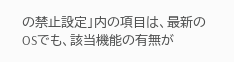の禁止設定」内の項目は、最新のOSでも、該当機能の有無が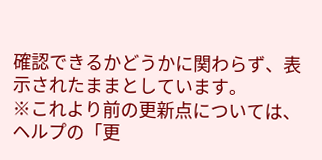確認できるかどうかに関わらず、表示されたままとしています。
※これより前の更新点については、ヘルプの「更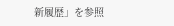新履歴」を参照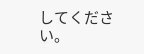してください。